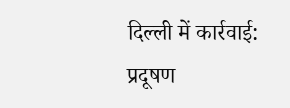दिल्ली में कार्रवाई: प्रदूषण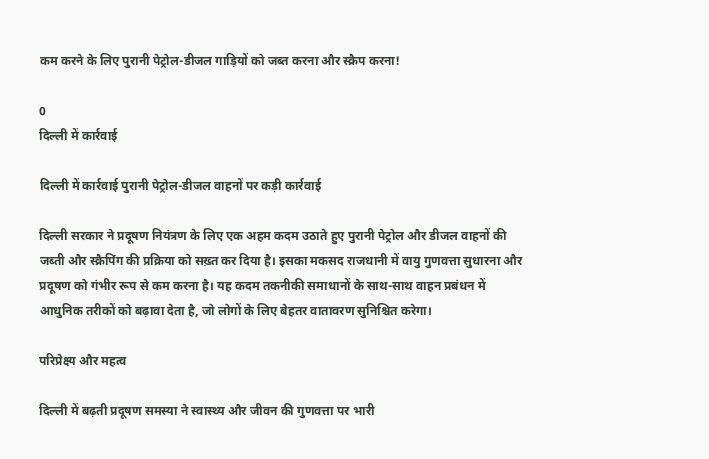कम करने के लिए पुरानी पेट्रोल-डीजल गाड़ियों को जब्त करना और स्क्रैप करना!

0
दिल्ली में कार्रवाई

दिल्ली में कार्रवाई पुरानी पेट्रोल-डीजल वाहनों पर कड़ी कार्रवाई

दिल्ली सरकार ने प्रदूषण नियंत्रण के लिए एक अहम कदम उठाते हुए पुरानी पेट्रोल और डीजल वाहनों की जब्ती और स्क्रैपिंग की प्रक्रिया को सख़्त कर दिया है। इसका मकसद राजधानी में वायु गुणवत्ता सुधारना और प्रदूषण को गंभीर रूप से कम करना है। यह कदम तकनीकी समाधानों के साथ-साथ वाहन प्रबंधन में आधुनिक तरीकों को बढ़ावा देता है, जो लोगों के लिए बेहतर वातावरण सुनिश्चित करेगा।

परिप्रेक्ष्य और महत्व

दिल्ली में बढ़ती प्रदूषण समस्या ने स्वास्थ्य और जीवन की गुणवत्ता पर भारी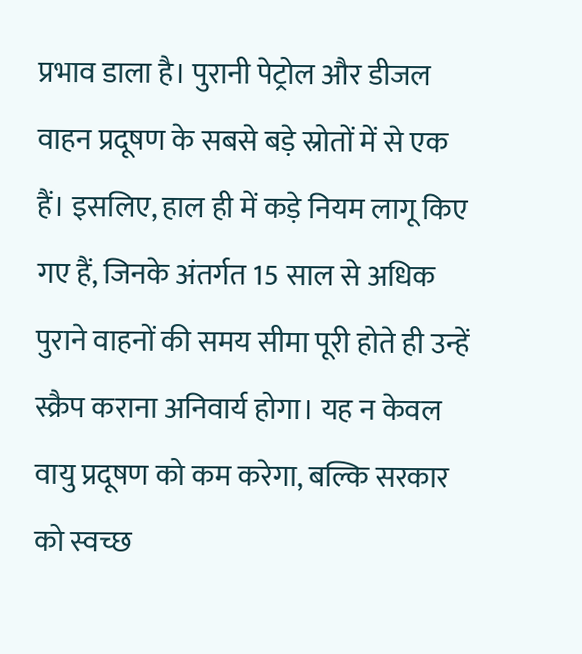प्रभाव डाला है। पुरानी पेट्रोल और डीजल वाहन प्रदूषण के सबसे बड़े स्रोतों में से एक हैं। इसलिए, हाल ही में कड़े नियम लागू किए गए हैं, जिनके अंतर्गत 15 साल से अधिक पुराने वाहनों की समय सीमा पूरी होते ही उन्हें स्क्रैप कराना अनिवार्य होगा। यह न केवल वायु प्रदूषण को कम करेगा, बल्कि सरकार को स्वच्छ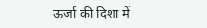ऊर्जा की दिशा में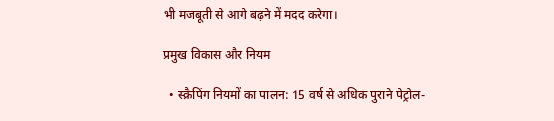भी मजबूती से आगे बढ़ने में मदद करेगा।

प्रमुख विकास और नियम

  • स्क्रैपिंग नियमों का पालन: 15 वर्ष से अधिक पुराने पेट्रोल-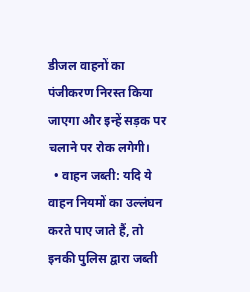डीजल वाहनों का पंजीकरण निरस्त किया जाएगा और इन्हें सड़क पर चलाने पर रोक लगेगी।
  • वाहन जब्ती: यदि ये वाहन नियमों का उल्लंघन करते पाए जाते हैं, तो इनकी पुलिस द्वारा जब्ती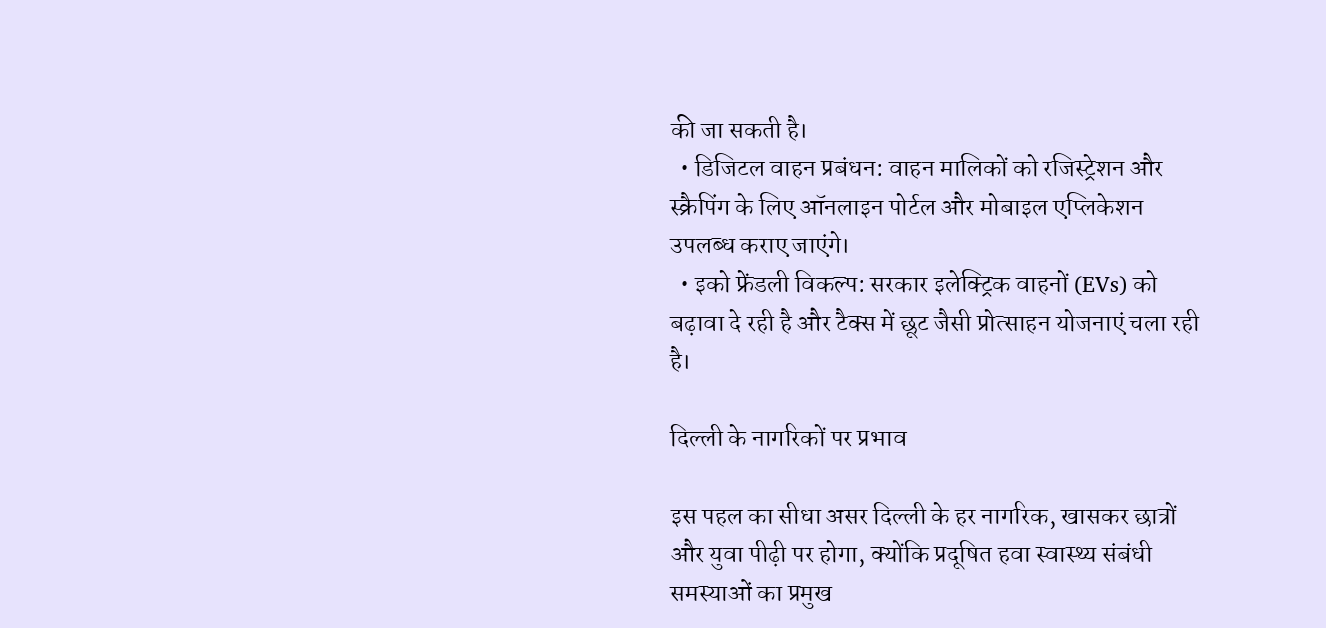की जा सकती है।
  • डिजिटल वाहन प्रबंधन: वाहन मालिकों को रजिस्ट्रेशन और स्क्रैपिंग के लिए ऑनलाइन पोर्टल और मोबाइल एप्लिकेशन उपलब्ध कराए जाएंगे।
  • इको फ्रेंडली विकल्प: सरकार इलेक्ट्रिक वाहनों (EVs) को बढ़ावा दे रही है और टैक्स में छूट जैसी प्रोत्साहन योजनाएं चला रही है।

दिल्ली के नागरिकों पर प्रभाव

इस पहल का सीधा असर दिल्ली के हर नागरिक, खासकर छात्रों और युवा पीढ़ी पर होगा, क्योंकि प्रदूषित हवा स्वास्थ्य संबंधी समस्याओं का प्रमुख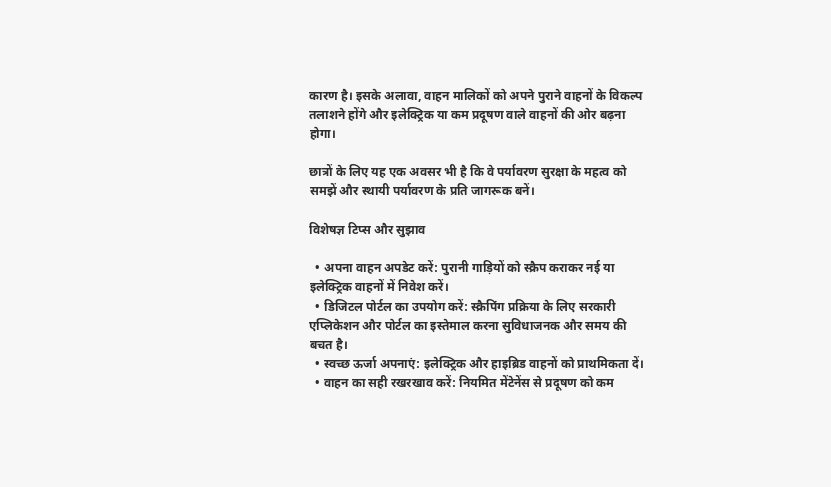कारण है। इसके अलावा, वाहन मालिकों को अपने पुराने वाहनों के विकल्प तलाशने होंगे और इलेक्ट्रिक या कम प्रदूषण वाले वाहनों की ओर बढ़ना होगा।

छात्रों के लिए यह एक अवसर भी है कि वे पर्यावरण सुरक्षा के महत्व को समझें और स्थायी पर्यावरण के प्रति जागरूक बनें।

विशेषज्ञ टिप्स और सुझाव

  • अपना वाहन अपडेट करें: पुरानी गाड़ियों को स्क्रैप कराकर नई या इलेक्ट्रिक वाहनों में निवेश करें।
  • डिजिटल पोर्टल का उपयोग करें: स्क्रैपिंग प्रक्रिया के लिए सरकारी एप्लिकेशन और पोर्टल का इस्तेमाल करना सुविधाजनक और समय की बचत है।
  • स्वच्छ ऊर्जा अपनाएं: इलेक्ट्रिक और हाइब्रिड वाहनों को प्राथमिकता दें।
  • वाहन का सही रखरखाव करें: नियमित मेंटेनेंस से प्रदूषण को कम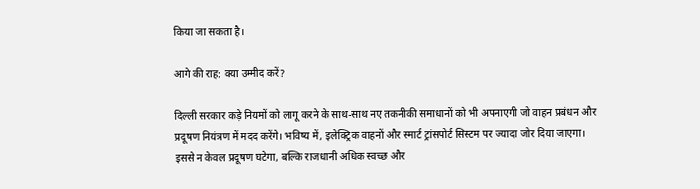किया जा सकता है।

आगे की राह: क्या उम्मीद करें?

दिल्ली सरकार कड़े नियमों को लागू करने के साथ-साथ नए तकनीकी समाधानों को भी अपनाएगी जो वाहन प्रबंधन और प्रदूषण नियंत्रण में मदद करेंगे। भविष्य में, इलेक्ट्रिक वाहनों और स्मार्ट ट्रांसपोर्ट सिस्टम पर ज्यादा जोर दिया जाएगा। इससे न केवल प्रदूषण घटेगा, बल्कि राजधानी अधिक स्वच्छ और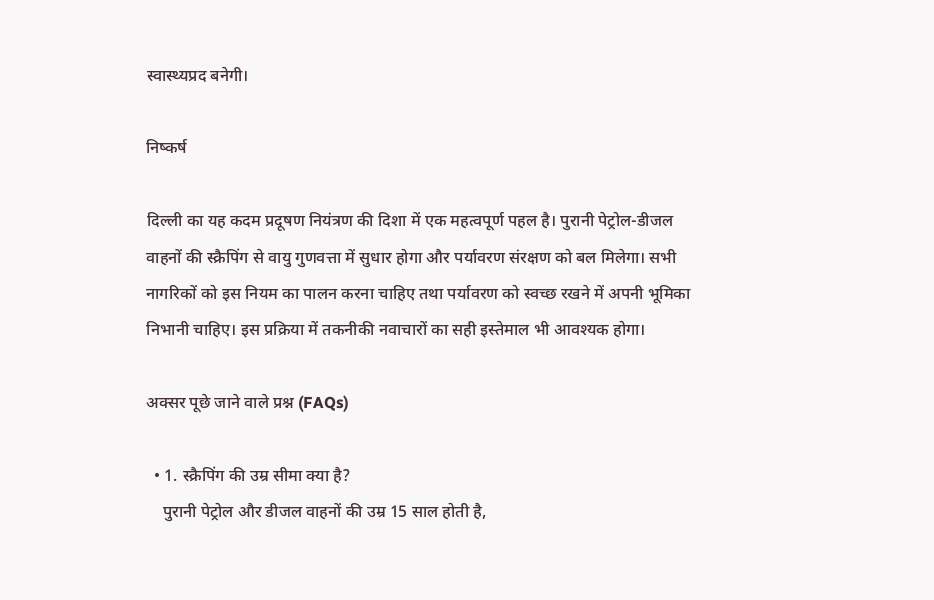स्वास्थ्यप्रद बनेगी।

निष्कर्ष

दिल्ली का यह कदम प्रदूषण नियंत्रण की दिशा में एक महत्वपूर्ण पहल है। पुरानी पेट्रोल-डीजल वाहनों की स्क्रैपिंग से वायु गुणवत्ता में सुधार होगा और पर्यावरण संरक्षण को बल मिलेगा। सभी नागरिकों को इस नियम का पालन करना चाहिए तथा पर्यावरण को स्वच्छ रखने में अपनी भूमिका निभानी चाहिए। इस प्रक्रिया में तकनीकी नवाचारों का सही इस्तेमाल भी आवश्यक होगा।

अक्सर पूछे जाने वाले प्रश्न (FAQs)

  • 1. स्क्रैपिंग की उम्र सीमा क्या है?
    पुरानी पेट्रोल और डीजल वाहनों की उम्र 15 साल होती है,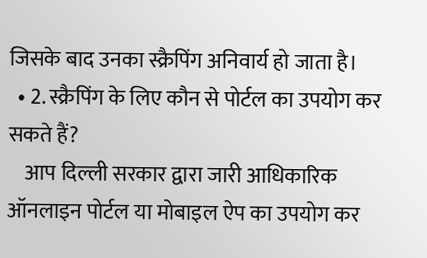जिसके बाद उनका स्क्रैपिंग अनिवार्य हो जाता है।
  • 2. स्क्रैपिंग के लिए कौन से पोर्टल का उपयोग कर सकते हैं?
    आप दिल्ली सरकार द्वारा जारी आधिकारिक ऑनलाइन पोर्टल या मोबाइल ऐप का उपयोग कर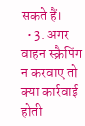सकते हैं।
  • 3. अगर वाहन स्क्रैपिंग न करवाए तो क्या कार्रवाई होती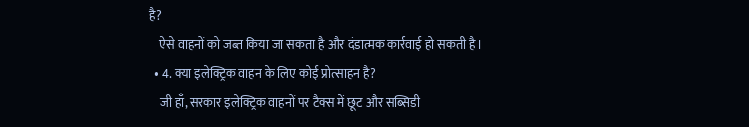है?
    ऐसे वाहनों को जब्त किया जा सकता है और दंडात्मक कार्रवाई हो सकती है।
  • 4. क्या इलेक्ट्रिक वाहन के लिए कोई प्रोत्साहन है?
    जी हाँ, सरकार इलेक्ट्रिक वाहनों पर टैक्स में छूट और सब्सिडी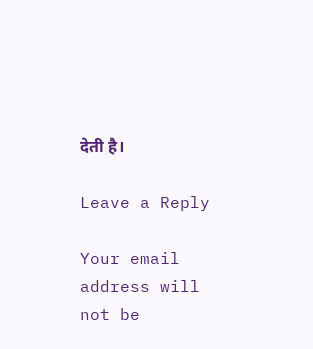देती है।

Leave a Reply

Your email address will not be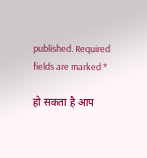published. Required fields are marked *

हो सकता है आप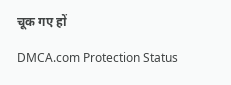चूक गए हों

DMCA.com Protection Status